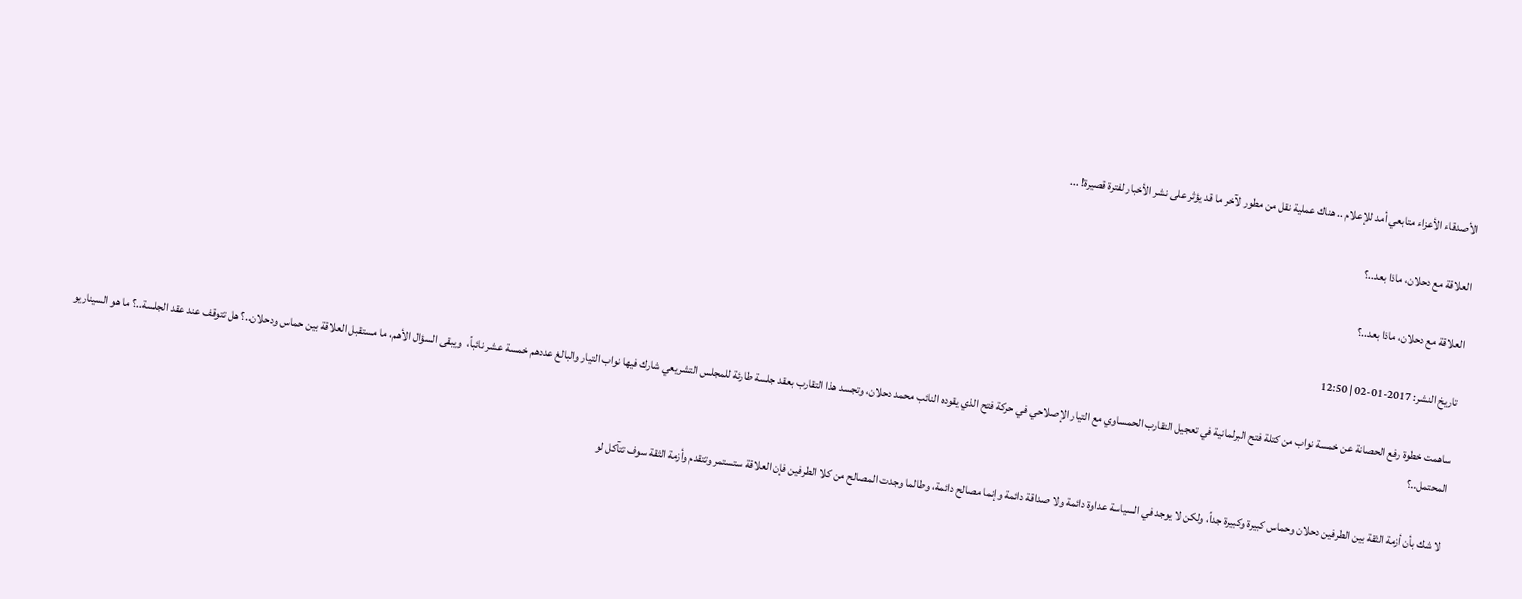الأصدقاء الأعزاء متابعي أمد للإعلام .. هناك عملية نقل من مطور لآخر ما قد يؤثر على نشر الأخبار لفترة قصيرة! ...

العلاقة مع دحلان، ماذا بعد..؟

العلاقة مع دحلان، ماذا بعد..؟

تاريخ النشر: 2017-01-02 | 12:50

ساهمت خطوة رفع الحصانة عن خمسة نواب من كتلة فتح البرلمانية في تعجيل التقارب الحمساوي مع التيار الإصلاحي في حركة فتح الذي يقوده النائب محمد دحلان، وتجسد هذا التقارب بعقد جلسة طارئة للمجلس التشريعي شارك فيها نواب التيار والبالغ عددهم خمسة عشر نائباً،  ويبقى السؤال الأهم، ما مستقبل العلاقة بين حماس ودحلان..؟ هل تتوقف عند عقد الجلسة..؟ ما هو السيناريو المحتمل..؟

لا شك بأن أزمة الثقة بين الطرفين دحلان وحماس كبيرة وكبيرة جداً، ولكن لا يوجد في السياسة عداوة دائمة ولا صداقة دائمة وإنما مصالح دائمة، وطالما وجدت المصالح من كلا الطرفين فإن العلاقة ستستمر وتتقدم وأزمة الثقة سوف تتآكل لو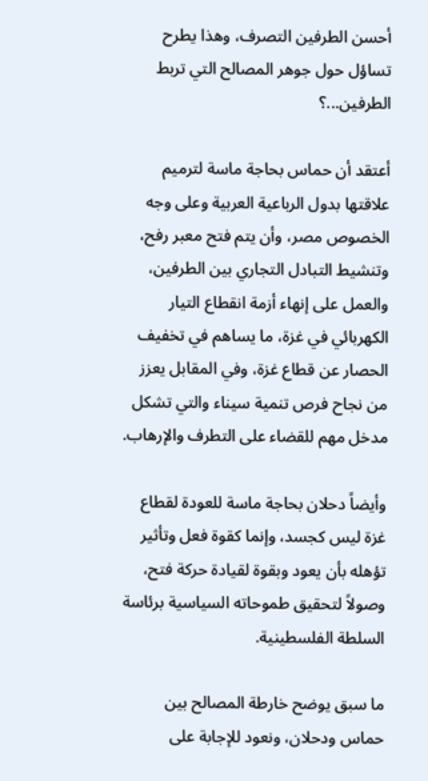أحسن الطرفين التصرف، وهذا يطرح تساؤل حول جوهر المصالح التي تربط الطرفين...؟

أعتقد أن حماس بحاجة ماسة لترميم علاقتها بدول الرباعية العربية وعلى وجه الخصوص مصر، وأن يتم فتح معبر رفح، وتنشيط التبادل التجاري بين الطرفين، والعمل على إنهاء أزمة انقطاع التيار الكهربائي في غزة، ما يساهم في تخفيف الحصار عن قطاع غزة، وفي المقابل يعزز من نجاح فرص تنمية سيناء والتي تشكل مدخل مهم للقضاء على التطرف والإرهاب.

وأيضاً دحلان بحاجة ماسة للعودة لقطاع غزة ليس كجسد، وإنما كقوة فعل وتأثير تؤهله بأن يعود وبقوة لقيادة حركة فتح، وصولاً لتحقيق طموحاته السياسية برئاسة السلطة الفلسطينية.

ما سبق يوضح خارطة المصالح بين حماس ودحلان، ونعود للإجابة على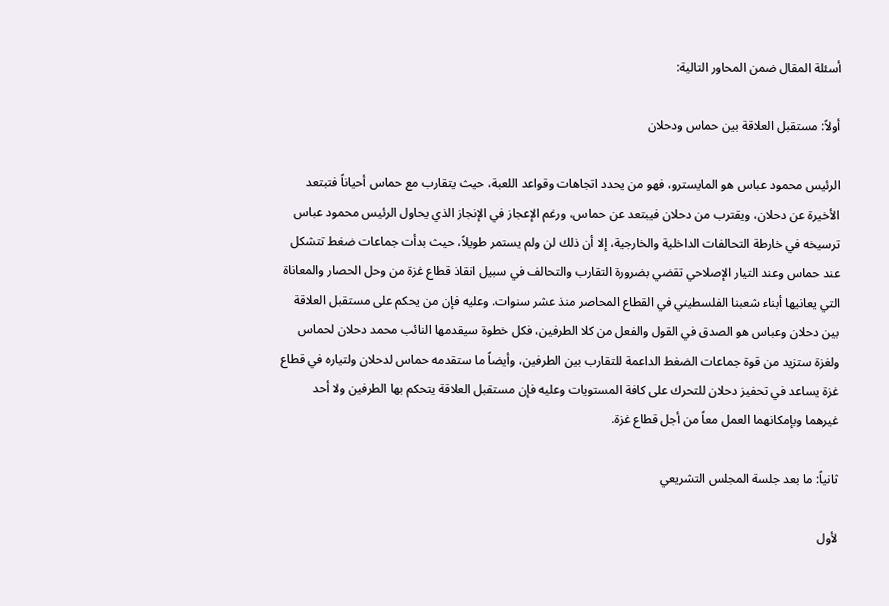أسئلة المقال ضمن المحاور التالية:

أولاً: مستقبل العلاقة بين حماس ودحلان

الرئيس محمود عباس هو المايسترو، فهو من يحدد اتجاهات وقواعد اللعبة، حيث يتقارب مع حماس أحياناً فتبتعد الأخيرة عن دحلان، ويقترب من دحلان فيبتعد عن حماس، ورغم الإعجاز في الإنجاز الذي يحاول الرئيس محمود عباس ترسيخه في خارطة التحالفات الداخلية والخارجية، إلا أن ذلك لن ولم يستمر طويلاً، حيث بدأت جماعات ضغط تتشكل عند حماس وعند التيار الإصلاحي تقضي بضرورة التقارب والتحالف في سبيل انقاذ قطاع غزة من وحل الحصار والمعاناة التي يعانيها أبناء شعبنا الفلسطيني في القطاع المحاصر منذ عشر سنوات. وعليه فإن من يحكم على مستقبل العلاقة بين دحلان وعباس هو الصدق في القول والفعل من كلا الطرفين، فكل خطوة سيقدمها النائب محمد دحلان لحماس ولغزة ستزيد من قوة جماعات الضغط الداعمة للتقارب بين الطرفين، وأيضاً ما ستقدمه حماس لدحلان ولتياره في قطاع غزة يساعد في تحفيز دحلان للتحرك على كافة المستويات وعليه فإن مستقبل العلاقة يتحكم بها الطرفين ولا أحد غيرهما وبإمكانهما العمل معاً من أجل قطاع غزة.

ثانياً: ما بعد جلسة المجلس التشريعي

لأول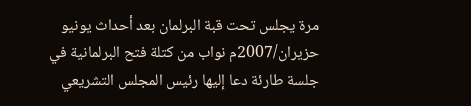مرة يجلس تحت قبة البرلمان بعد أحداث يونيو حزيران/2007م نواب من كتلة فتح البرلمانية في جلسة طارئة دعا إليها رئيس المجلس التشريعي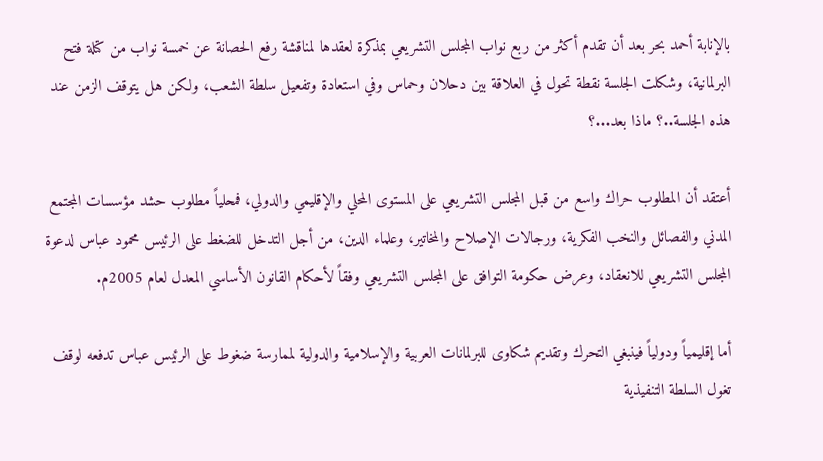بالإنابة أحمد بحر بعد أن تقدم أكثر من ربع نواب المجلس التشريعي بمذكرة لعقدها لمناقشة رفع الحصانة عن خمسة نواب من كتلة فتح البرلمانية، وشكلت الجلسة نقطة تحول في العلاقة بين دحلان وحماس وفي استعادة وتفعيل سلطة الشعب، ولكن هل يتوقف الزمن عند هذه الجلسة..؟ ماذا بعد...؟

أعتقد أن المطلوب حراك واسع من قبل المجلس التشريعي على المستوى المحلي والإقليمي والدولي، فمحلياً مطلوب حشد مؤسسات المجتمع المدني والفصائل والنخب الفكرية، ورجالات الإصلاح والمخاتير، وعلماء الدين، من أجل التدخل للضغط على الرئيس محمود عباس لدعوة المجلس التشريعي للانعقاد، وعرض حكومة التوافق على المجلس التشريعي وفقاً لأحكام القانون الأساسي المعدل لعام 2005م.

أما إقليمياً ودولياً فينبغي التحرك وتقديم شكاوى للبرلمانات العربية والإسلامية والدولية لممارسة ضغوط على الرئيس عباس تدفعه لوقف تغول السلطة التنفيذية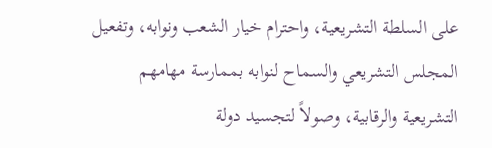على السلطة التشريعية، واحترام خيار الشعب ونوابه، وتفعيل المجلس التشريعي والسماح لنوابه بممارسة مهامهم التشريعية والرقابية، وصولاً لتجسيد دولة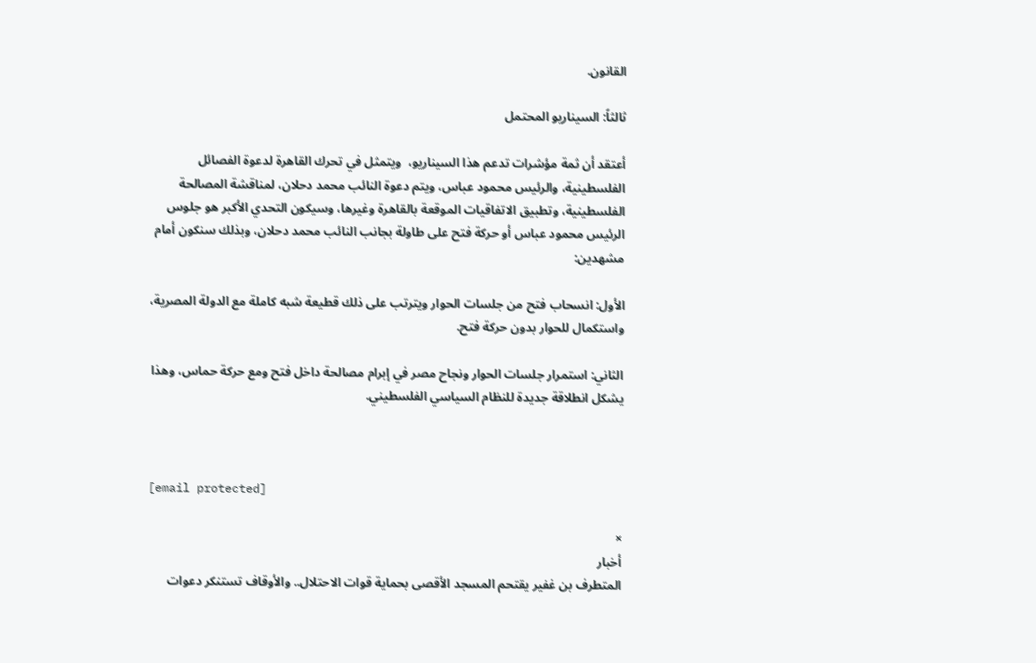القانون.

ثالثاً: السيناريو المحتمل

أعتقد أن ثمة مؤشرات تدعم هذا السيناريو،  ويتمثل في تحرك القاهرة لدعوة الفصائل الفلسطينية، والرئيس محمود عباس، ويتم دعوة النائب محمد دحلان، لمناقشة المصالحة الفلسطينية، وتطبيق الاتفاقيات الموقعة بالقاهرة وغيرها، وسيكون التحدي الأكبر هو جلوس الرئيس محمود عباس أو حركة فتح على طاولة بجانب النائب محمد دحلان، وبذلك سنكون أمام مشهدين:

الأول: انسحاب فتح من جلسات الحوار ويترتب على ذلك قطيعة شبه كاملة مع الدولة المصرية، واستكمال للحوار بدون حركة فتح.

الثاني: استمرار جلسات الحوار ونجاح مصر في إبرام مصالحة داخل فتح ومع حركة حماس، وهذا يشكل انطلاقة جديدة للنظام السياسي الفلسطيني.



[email protected]

×
أخبار
المتطرف بن غفير يقتحم المسجد الأقصى بحماية قوات الاحتلال.. والأوقاف تستنكر دعوات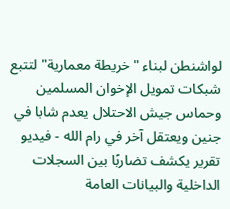لواشنطن لبناء "خريطة معمارية" لتتبع شبكات تمويل الإخوان المسلمين وحماس جيش الاحتلال يعدم شابا في جنين ويعتقل آخر في رام الله - فيديو تقرير يكشف تضاربًا بين السجلات الداخلية والبيانات العامة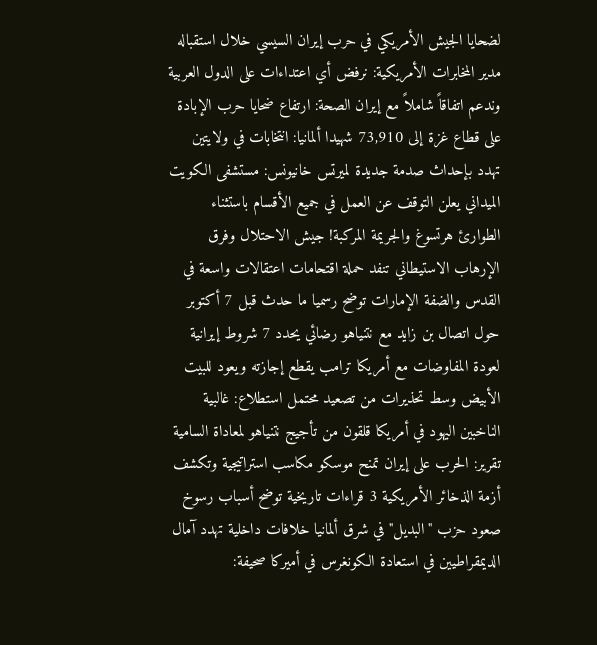لضحايا الجيش الأمريكي في حرب إيران السيسي خلال استقباله مدير المخابرات الأمريكية: نرفض أي اعتداءات على الدول العربية وندعم اتفاقاً شاملاً مع إيران الصحة: ارتفاع ضحايا حرب الإبادة على قطاع غزة إلى 73,910 شهيدا ألمانيا: انتخابات في ولايتين تهدد بإحداث صدمة جديدة لميرتس خانيونس: مستشفى الكويت الميداني يعلن التوقف عن العمل في جميع الأقسام باستثناء الطوارئ هرتسوغ والجريمة المركبة! جيش الاحتلال وفرق الإرهاب الاستيطاني تنفد حملة اقتحامات اعتقالات واسعة في القدس والضفة الإمارات توضح رسميا ما حدث قبل 7 أكتوبر حول اتصال بن زايد مع نتنياهو رضائي يحدد 7 شروط إيرانية لعودة المفاوضات مع أمريكا ترامب يقطع إجازته ويعود للبيت الأبيض وسط تحذيرات من تصعيد محتمل استطلاع: غالبية الناخبين اليهود في أمريكا قلقون من تأجيج نتنياهو لمعاداة السامية تقرير: الحرب على إيران تمنح موسكو مكاسب استراتيجية وتكشف أزمة الذخائر الأمريكية 3 قراءات تاريخية توضح أسباب رسوخ صعود حزب "البديل" في شرق ألمانيا خلافات داخلية تهدد آمال الديمقراطيين في استعادة الكونغرس في أميركا صحيفة: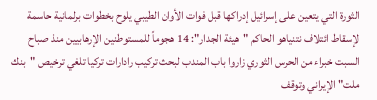الثورة التي يتعين على إسرائيل إدراكها قبل فوات الأوان الطيبي يلوح بخطوات برلمانية حاسمة لإسقاط ائتلاف نتنياهو الحاكم "هيئة الجدار": 14 هجوماً للمستوطنين الإرهابيين منذ صباح السبت خبراء من الحرس الثوري زاروا باب المندب لبحث تركيب رادارات تركيا تلغي ترخيص "بنك ملت" الإيراني وتوقف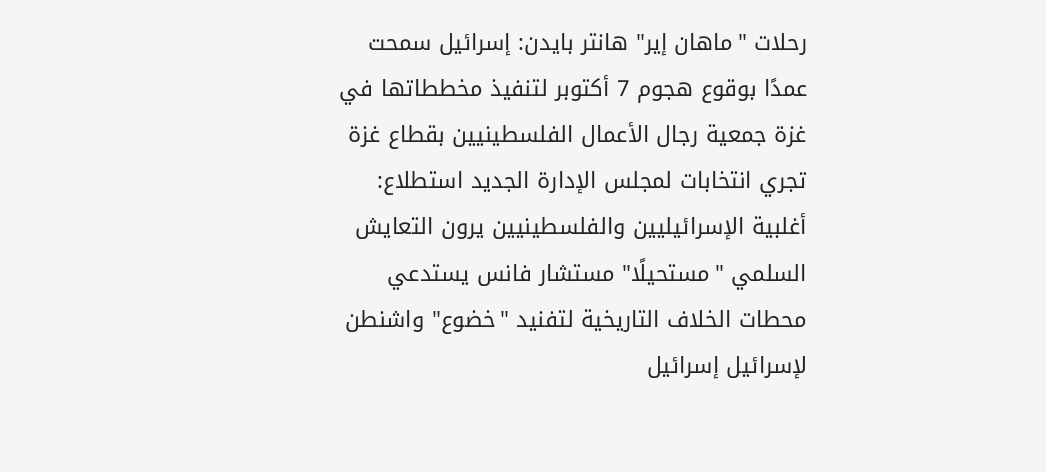رحلات "ماهان إير" هانتر بايدن: إسرائيل سمحت عمدًا بوقوع هجوم 7 أكتوبر لتنفيذ مخططاتها في غزة جمعية رجال الأعمال الفلسطينيين بقطاع غزة تجري انتخابات لمجلس الإدارة الجديد استطلاع: أغلبية الإسرائيليين والفلسطينيين يرون التعايش السلمي "مستحيلًا" مستشار فانس يستدعي محطات الخلاف التاريخية لتفنيد "خضوع" واشنطن لإسرائيل إسرائيل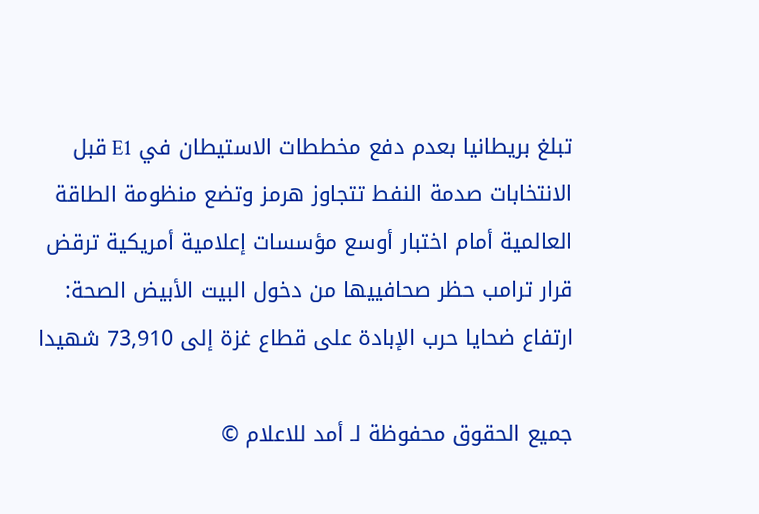تبلغ بريطانيا بعدم دفع مخططات الاستيطان في E1 قبل الانتخابات صدمة النفط تتجاوز هرمز وتضع منظومة الطاقة العالمية أمام اختبار أوسع مؤسسات إعلامية أمريكية ترقض قرار ترامب حظر صحافييها من دخول البيت الأبيض الصحة: ارتفاع ضحايا حرب الإبادة على قطاع غزة إلى 73,910 شهيدا

جميع الحقوق محفوظة لـ أمد للاعلام ©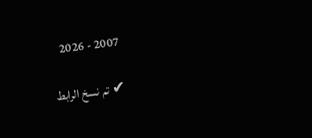2007 - 2026

✔ تم نسخ الرابط